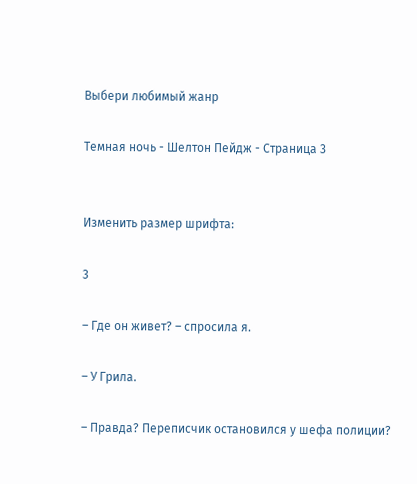Выбери любимый жанр

Темная ночь - Шелтон Пейдж - Страница 3


Изменить размер шрифта:

3

– Где он живет? – спросила я.

– У Грила.

– Правда? Переписчик остановился у шефа полиции?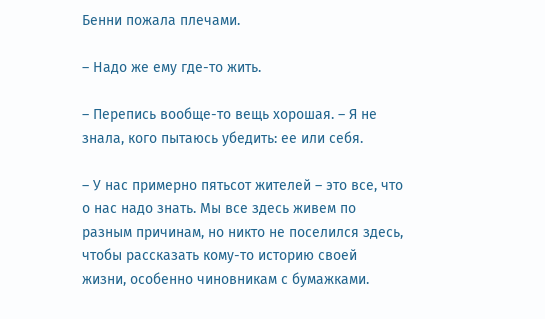Бенни пожала плечами.

– Надо же ему где-то жить.

– Перепись вообще-то вещь хорошая. – Я не знала, кого пытаюсь убедить: ее или себя.

– У нас примерно пятьсот жителей – это все, что о нас надо знать. Мы все здесь живем по разным причинам, но никто не поселился здесь, чтобы рассказать кому-то историю своей жизни, особенно чиновникам с бумажками.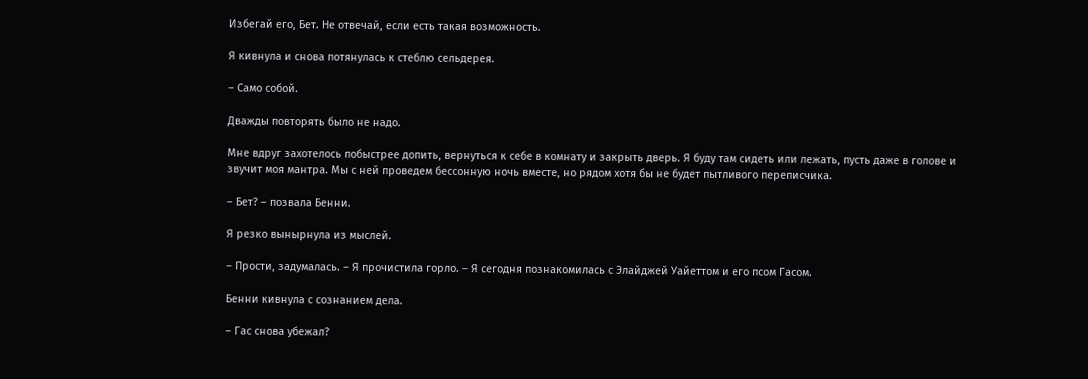Избегай его, Бет. Не отвечай, если есть такая возможность.

Я кивнула и снова потянулась к стеблю сельдерея.

– Само собой.

Дважды повторять было не надо.

Мне вдруг захотелось побыстрее допить, вернуться к себе в комнату и закрыть дверь. Я буду там сидеть или лежать, пусть даже в голове и звучит моя мантра. Мы с ней проведем бессонную ночь вместе, но рядом хотя бы не будет пытливого переписчика.

– Бет? – позвала Бенни.

Я резко вынырнула из мыслей.

– Прости, задумалась. – Я прочистила горло. – Я сегодня познакомилась с Элайджей Уайеттом и его псом Гасом.

Бенни кивнула с сознанием дела.

– Гас снова убежал?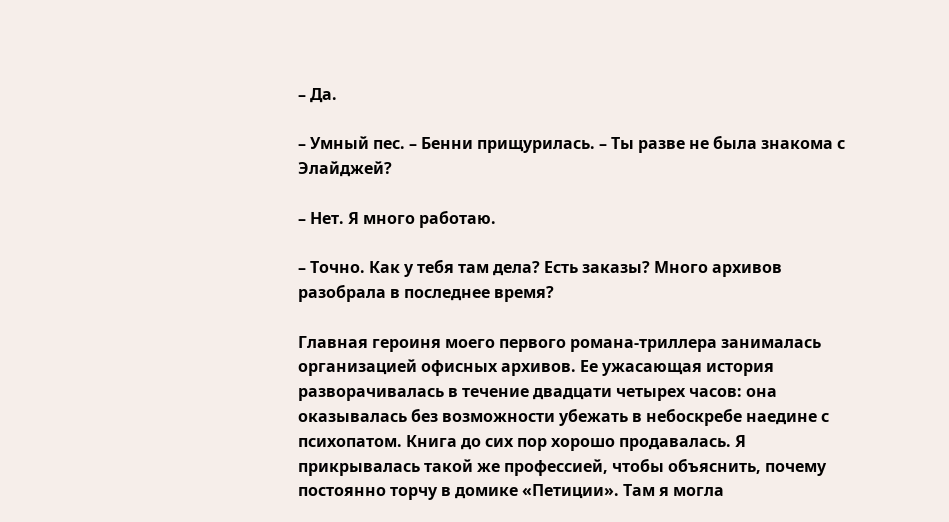– Да.

– Умный пес. – Бенни прищурилась. – Ты разве не была знакома с Элайджей?

– Нет. Я много работаю.

– Точно. Как у тебя там дела? Есть заказы? Много архивов разобрала в последнее время?

Главная героиня моего первого романа-триллера занималась организацией офисных архивов. Ее ужасающая история разворачивалась в течение двадцати четырех часов: она оказывалась без возможности убежать в небоскребе наедине с психопатом. Книга до сих пор хорошо продавалась. Я прикрывалась такой же профессией, чтобы объяснить, почему постоянно торчу в домике «Петиции». Там я могла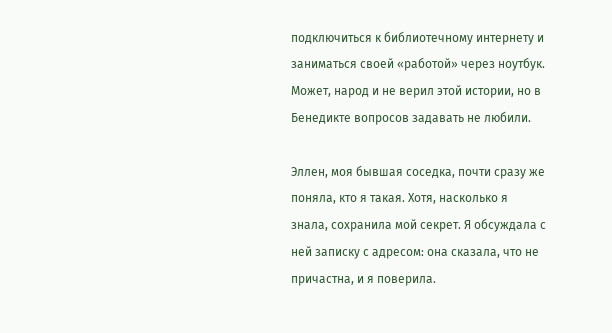подключиться к библиотечному интернету и заниматься своей «работой» через ноутбук. Может, народ и не верил этой истории, но в Бенедикте вопросов задавать не любили.

Эллен, моя бывшая соседка, почти сразу же поняла, кто я такая. Хотя, насколько я знала, сохранила мой секрет. Я обсуждала с ней записку с адресом: она сказала, что не причастна, и я поверила.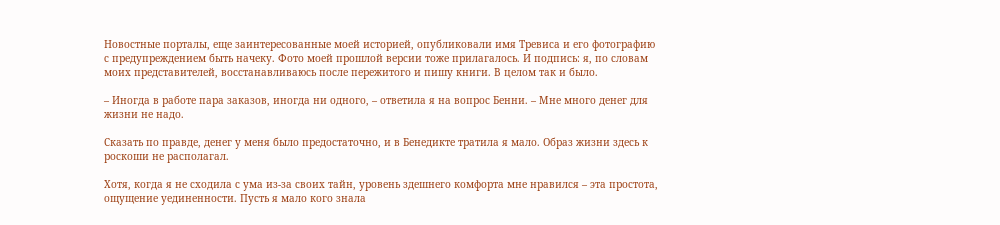Новостные порталы, еще заинтересованные моей историей, опубликовали имя Тревиса и его фотографию с предупреждением быть начеку. Фото моей прошлой версии тоже прилагалось. И подпись: я, по словам моих представителей, восстанавливаюсь после пережитого и пишу книги. В целом так и было.

– Иногда в работе пара заказов, иногда ни одного, – ответила я на вопрос Бенни. – Мне много денег для жизни не надо.

Сказать по правде, денег у меня было предостаточно, и в Бенедикте тратила я мало. Образ жизни здесь к роскоши не располагал.

Хотя, когда я не сходила с ума из-за своих тайн, уровень здешнего комфорта мне нравился – эта простота, ощущение уединенности. Пусть я мало кого знала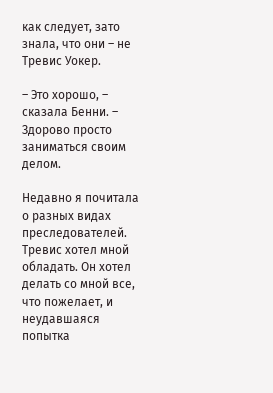как следует, зато знала, что они – не Тревис Уокер.

– Это хорошо, – сказала Бенни. – Здорово просто заниматься своим делом.

Недавно я почитала о разных видах преследователей. Тревис хотел мной обладать. Он хотел делать со мной все, что пожелает, и неудавшаяся попытка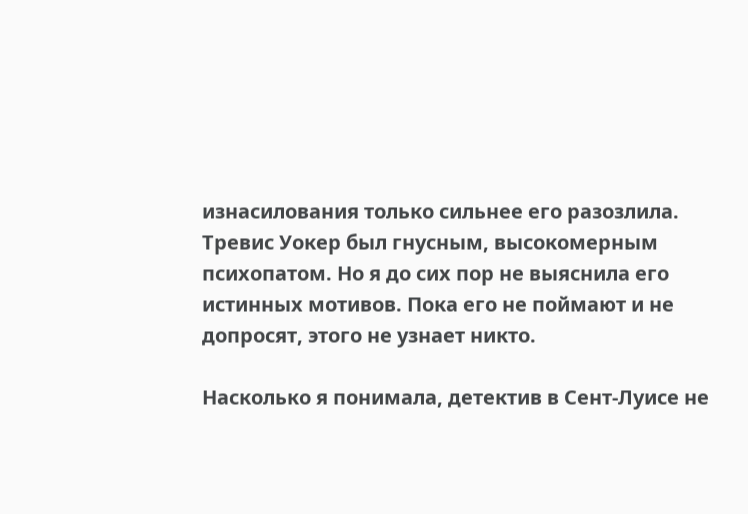изнасилования только сильнее его разозлила. Тревис Уокер был гнусным, высокомерным психопатом. Но я до сих пор не выяснила его истинных мотивов. Пока его не поймают и не допросят, этого не узнает никто.

Насколько я понимала, детектив в Сент-Луисе не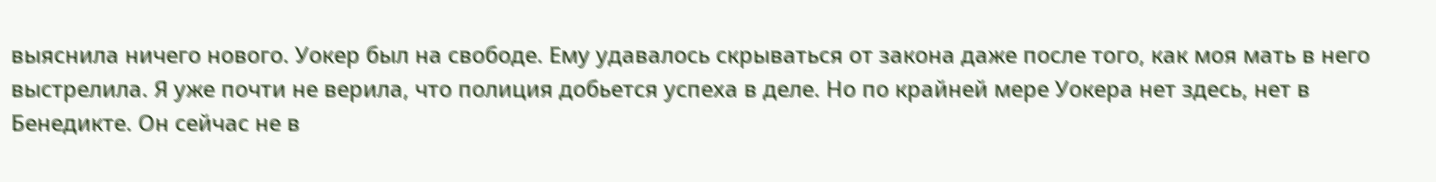выяснила ничего нового. Уокер был на свободе. Ему удавалось скрываться от закона даже после того, как моя мать в него выстрелила. Я уже почти не верила, что полиция добьется успеха в деле. Но по крайней мере Уокера нет здесь, нет в Бенедикте. Он сейчас не в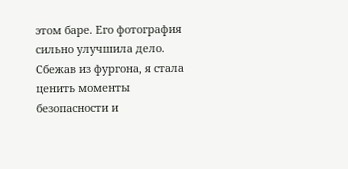этом баре. Его фотография сильно улучшила дело. Сбежав из фургона, я стала ценить моменты безопасности и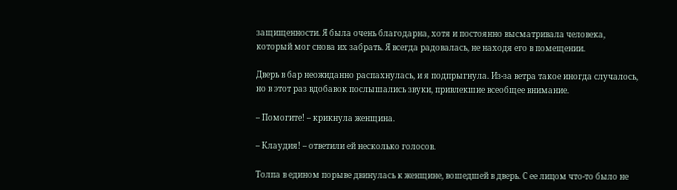защищенности. Я была очень благодарна, хотя и постоянно высматривала человека, который мог снова их забрать. Я всегда радовалась, не находя его в помещении.

Дверь в бар неожиданно распахнулась, и я подпрыгнула. Из-за ветра такое иногда случалось, но в этот раз вдобавок послышались звуки, привлекшие всеобщее внимание.

– Помогите! – крикнула женщина.

– Клаудия! – ответили ей несколько голосов.

Толпа в едином порыве двинулась к женщине, вошедшей в дверь. С ее лицом что-то было не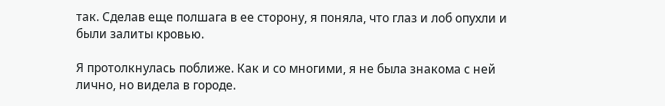так. Сделав еще полшага в ее сторону, я поняла, что глаз и лоб опухли и были залиты кровью.

Я протолкнулась поближе. Как и со многими, я не была знакома с ней лично, но видела в городе.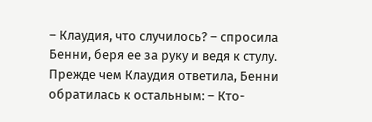– Клаудия, что случилось? – спросила Бенни, беря ее за руку и ведя к стулу. Прежде чем Клаудия ответила, Бенни обратилась к остальным: – Кто-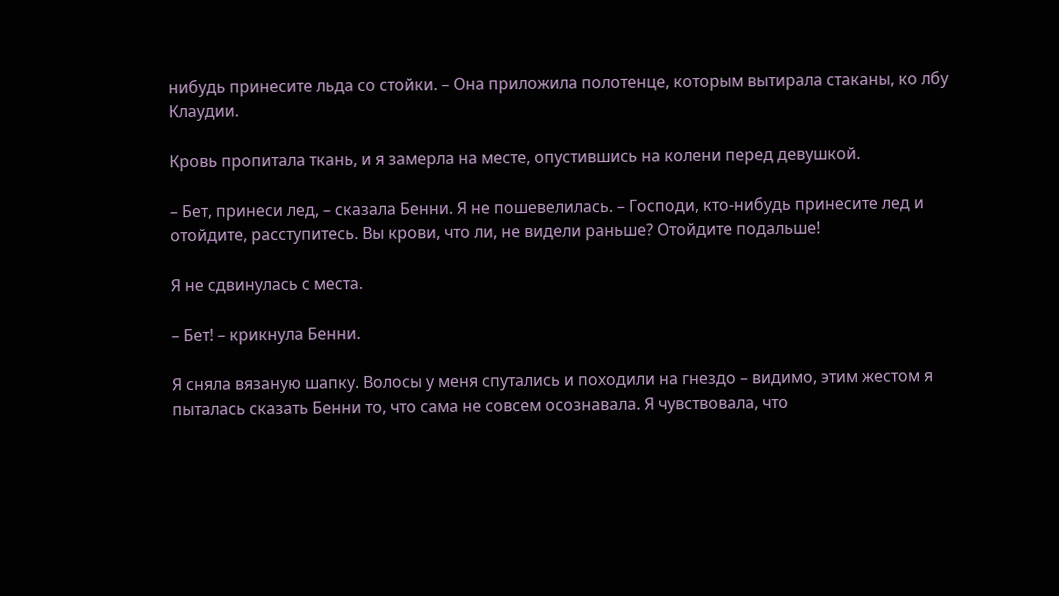нибудь принесите льда со стойки. – Она приложила полотенце, которым вытирала стаканы, ко лбу Клаудии.

Кровь пропитала ткань, и я замерла на месте, опустившись на колени перед девушкой.

– Бет, принеси лед, – сказала Бенни. Я не пошевелилась. – Господи, кто-нибудь принесите лед и отойдите, расступитесь. Вы крови, что ли, не видели раньше? Отойдите подальше!

Я не сдвинулась с места.

– Бет! – крикнула Бенни.

Я сняла вязаную шапку. Волосы у меня спутались и походили на гнездо – видимо, этим жестом я пыталась сказать Бенни то, что сама не совсем осознавала. Я чувствовала, что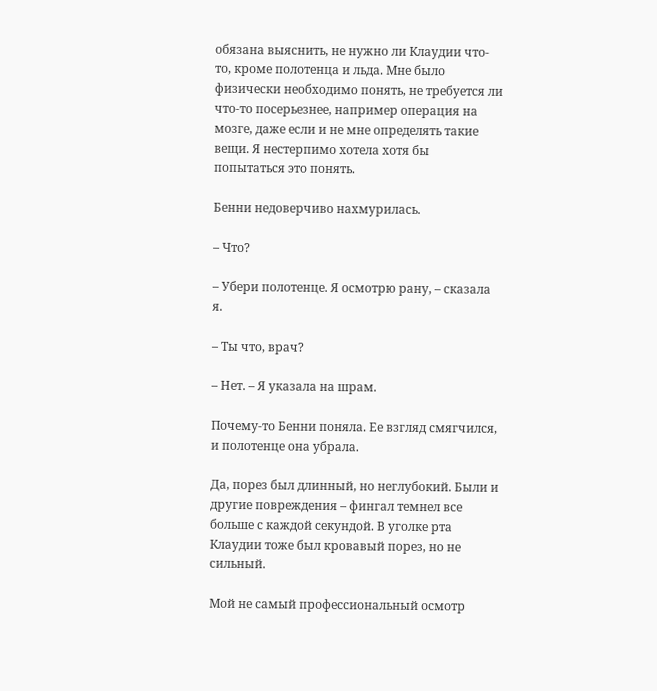обязана выяснить, не нужно ли Клаудии что-то, кроме полотенца и льда. Мне было физически необходимо понять, не требуется ли что-то посерьезнее, например операция на мозге, даже если и не мне определять такие вещи. Я нестерпимо хотела хотя бы попытаться это понять.

Бенни недоверчиво нахмурилась.

– Что?

– Убери полотенце. Я осмотрю рану, – сказала я.

– Ты что, врач?

– Нет. – Я указала на шрам.

Почему-то Бенни поняла. Ее взгляд смягчился, и полотенце она убрала.

Да, порез был длинный, но неглубокий. Были и другие повреждения – фингал темнел все больше с каждой секундой. В уголке рта Клаудии тоже был кровавый порез, но не сильный.

Мой не самый профессиональный осмотр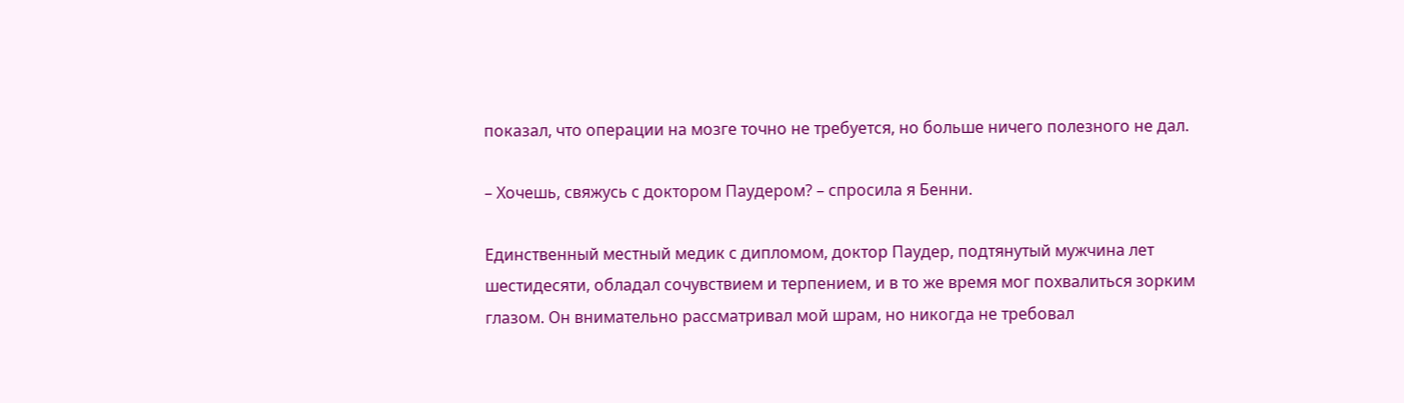показал, что операции на мозге точно не требуется, но больше ничего полезного не дал.

– Хочешь, свяжусь с доктором Паудером? – спросила я Бенни.

Единственный местный медик с дипломом, доктор Паудер, подтянутый мужчина лет шестидесяти, обладал сочувствием и терпением, и в то же время мог похвалиться зорким глазом. Он внимательно рассматривал мой шрам, но никогда не требовал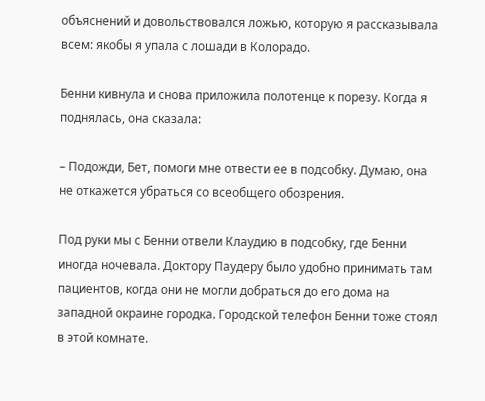объяснений и довольствовался ложью, которую я рассказывала всем: якобы я упала с лошади в Колорадо.

Бенни кивнула и снова приложила полотенце к порезу. Когда я поднялась, она сказала:

– Подожди, Бет, помоги мне отвести ее в подсобку. Думаю, она не откажется убраться со всеобщего обозрения.

Под руки мы с Бенни отвели Клаудию в подсобку, где Бенни иногда ночевала. Доктору Паудеру было удобно принимать там пациентов, когда они не могли добраться до его дома на западной окраине городка. Городской телефон Бенни тоже стоял в этой комнате.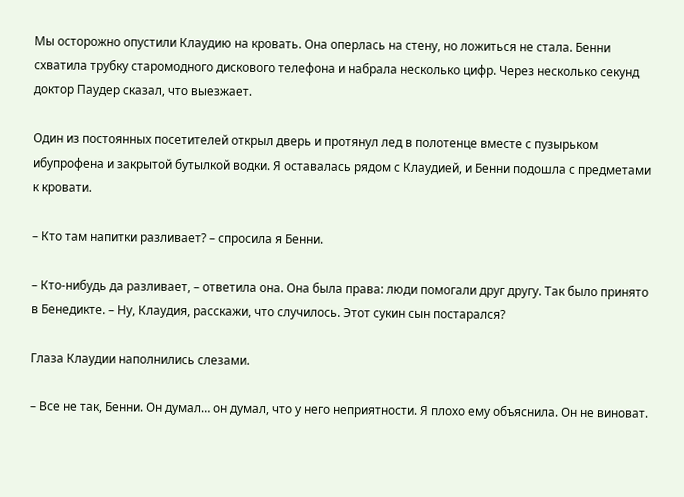Мы осторожно опустили Клаудию на кровать. Она оперлась на стену, но ложиться не стала. Бенни схватила трубку старомодного дискового телефона и набрала несколько цифр. Через несколько секунд доктор Паудер сказал, что выезжает.

Один из постоянных посетителей открыл дверь и протянул лед в полотенце вместе с пузырьком ибупрофена и закрытой бутылкой водки. Я оставалась рядом с Клаудией, и Бенни подошла с предметами к кровати.

– Кто там напитки разливает? – спросила я Бенни.

– Кто-нибудь да разливает, – ответила она. Она была права: люди помогали друг другу. Так было принято в Бенедикте. – Ну, Клаудия, расскажи, что случилось. Этот сукин сын постарался?

Глаза Клаудии наполнились слезами.

– Все не так, Бенни. Он думал… он думал, что у него неприятности. Я плохо ему объяснила. Он не виноват.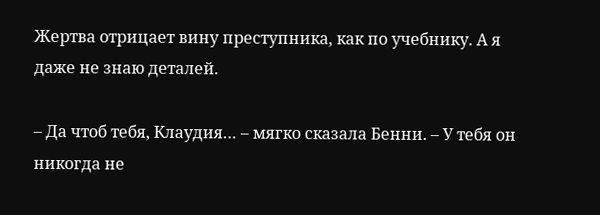Жертва отрицает вину преступника, как по учебнику. А я даже не знаю деталей.

– Да чтоб тебя, Клаудия… – мягко сказала Бенни. – У тебя он никогда не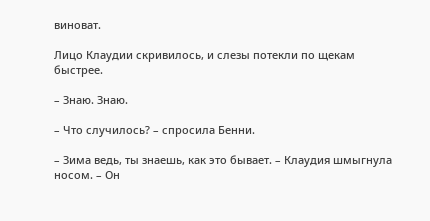виноват.

Лицо Клаудии скривилось, и слезы потекли по щекам быстрее.

– Знаю. Знаю.

– Что случилось? – спросила Бенни.

– Зима ведь, ты знаешь, как это бывает. – Клаудия шмыгнула носом. – Он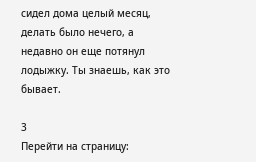сидел дома целый месяц, делать было нечего, а недавно он еще потянул лодыжку. Ты знаешь, как это бывает.

3
Перейти на страницу: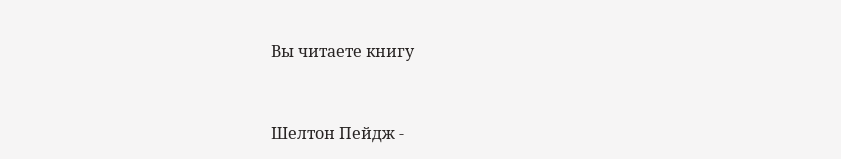Вы читаете книгу


Шелтон Пейдж -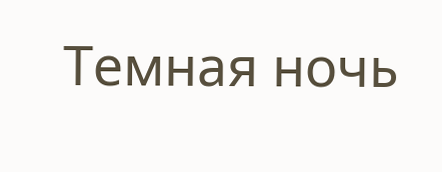Темная ночь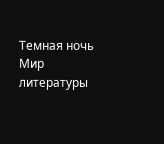Темная ночь
Мир литературы